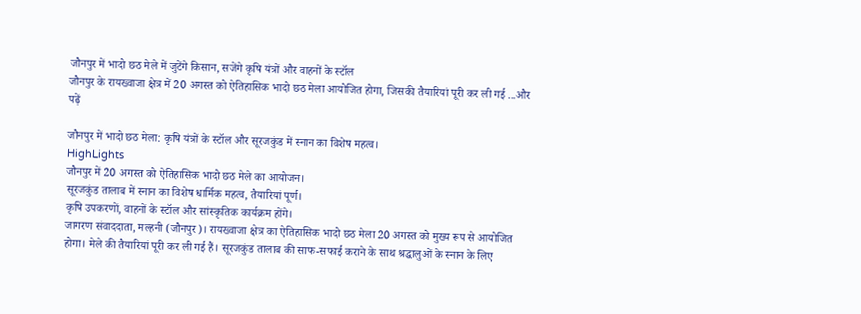जौनपुर में भादो छठ मेले में जुटेंगे किसान, सजेंगे कृषि यंत्रों और वाहनों के स्टॉल
जौनपुर के रायख्वाजा क्षेत्र में 20 अगस्त को ऐतिहासिक भादो छठ मेला आयोजित होगा, जिसकी तैयारियां पूरी कर ली गई ...और पढ़ें

जौनपुर में भादो छठ मेला: कृषि यंत्रों के स्टॉल और सूरजकुंड में स्नान का विशेष महत्व।
HighLights
जौनपुर में 20 अगस्त को ऐतिहासिक भादो छठ मेले का आयोजन।
सूरजकुंड तालाब में स्नान का विशेष धार्मिक महत्व, तैयारियां पूर्ण।
कृषि उपकरणों, वाहनों के स्टॉल और सांस्कृतिक कार्यक्रम होंगे।
जागरण संवाददाता, मल्हनी (जौनपुर)। रायख्वाजा क्षेत्र का ऐतिहासिक भादो छठ मेला 20 अगस्त को मुख्य रूप से आयोजित होगा। मेले की तैयारियां पूरी कर ली गई हैं। सूरजकुंड तालाब की साफ-सफाई कराने के साथ श्रद्धालुओं के स्नान के लिए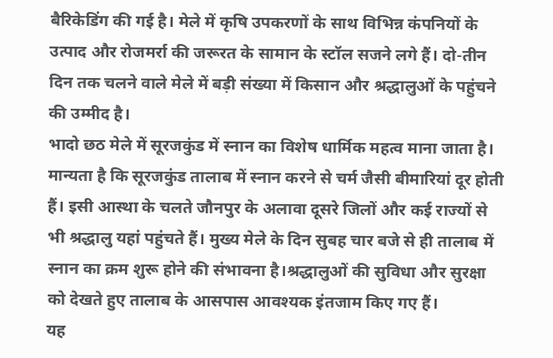बैरिकेडिंग की गई है। मेले में कृषि उपकरणों के साथ विभिन्न कंपनियों के उत्पाद और रोजमर्रा की जरूरत के सामान के स्टॉल सजने लगे हैं। दो-तीन दिन तक चलने वाले मेले में बड़ी संख्या में किसान और श्रद्धालुओं के पहुंचने की उम्मीद है।
भादो छठ मेले में सूरजकुंड में स्नान का विशेष धार्मिक महत्व माना जाता है। मान्यता है कि सूरजकुंड तालाब में स्नान करने से चर्म जैसी बीमारियां दूर होती हैं। इसी आस्था के चलते जौनपुर के अलावा दूसरे जिलों और कई राज्यों से भी श्रद्धालु यहां पहुंचते हैं। मुख्य मेले के दिन सुबह चार बजे से ही तालाब में स्नान का क्रम शुरू होने की संभावना है।श्रद्धालुओं की सुविधा और सुरक्षा को देखते हुए तालाब के आसपास आवश्यक इंतजाम किए गए हैं।
यह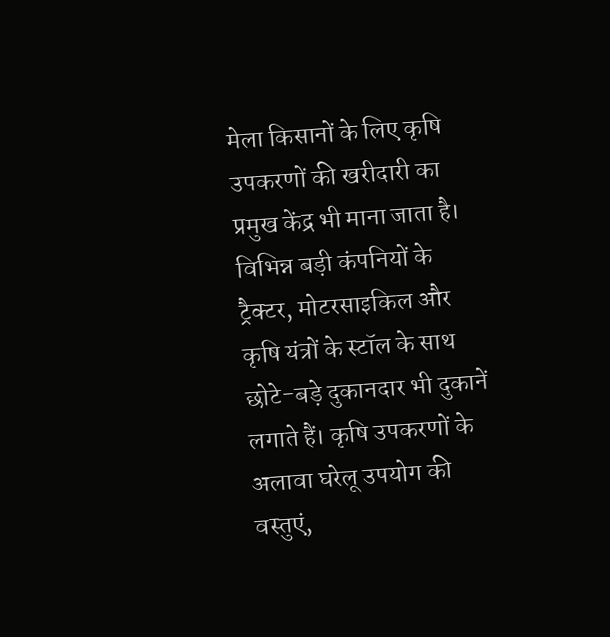मेला किसानों के लिए कृषि उपकरणों की खरीदारी का प्रमुख केंद्र भी माना जाता है। विभिन्न बड़ी कंपनियों के ट्रैक्टर, मोटरसाइकिल और कृषि यंत्रों के स्टॉल के साथ छोटे-बड़े दुकानदार भी दुकानें लगाते हैं। कृषि उपकरणों के अलावा घरेलू उपयोग की वस्तुएं,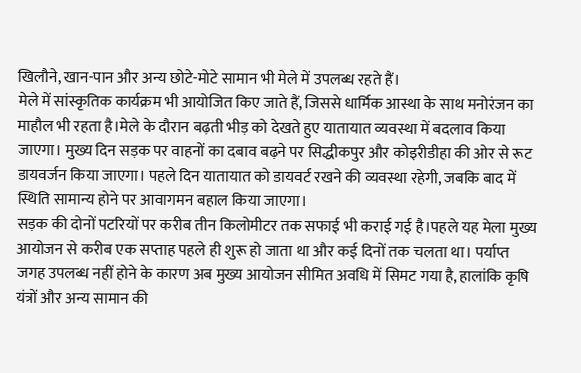खिलौने, खान-पान और अन्य छोटे-मोटे सामान भी मेले में उपलब्ध रहते हैं।
मेले में सांस्कृतिक कार्यक्रम भी आयोजित किए जाते हैं, जिससे धार्मिक आस्था के साथ मनोरंजन का माहौल भी रहता है।मेले के दौरान बढ़ती भीड़ को देखते हुए यातायात व्यवस्था में बदलाव किया जाएगा। मुख्य दिन सड़क पर वाहनों का दबाव बढ़ने पर सिद्धीकपुर और कोइरीडीहा की ओर से रूट डायवर्जन किया जाएगा। पहले दिन यातायात को डायवर्ट रखने की व्यवस्था रहेगी, जबकि बाद में स्थिति सामान्य होने पर आवागमन बहाल किया जाएगा।
सड़क की दोनों पटरियों पर करीब तीन किलोमीटर तक सफाई भी कराई गई है।पहले यह मेला मुख्य आयोजन से करीब एक सप्ताह पहले ही शुरू हो जाता था और कई दिनों तक चलता था। पर्याप्त जगह उपलब्ध नहीं होने के कारण अब मुख्य आयोजन सीमित अवधि में सिमट गया है, हालांकि कृषि यंत्रों और अन्य सामान की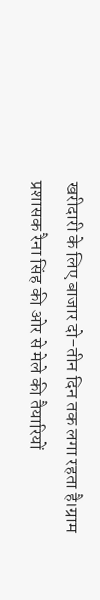खरीदारी के लिए बाजार दो-तीन दिन तक लगा रहता है।ग्राम प्रशासक रैना सिंह की ओर से मेले की तैयारियों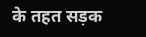के तहत सड़क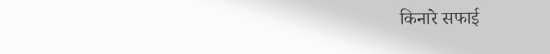किनारे सफाई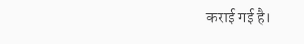कराई गई है।